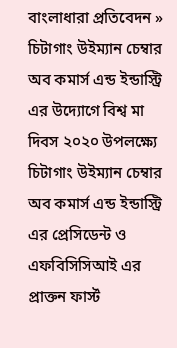বাংলাধারা প্রতিবেদন »
চিটাগাং উইম্যান চেম্বার অব কমার্স এন্ড ইন্ডাস্ট্রি এর উদ্যোগে বিশ্ব মা দিবস ২০২০ উপলক্ষ্যে চিটাগাং উইম্যান চেম্বার অব কমার্স এন্ড ইন্ডাস্ট্রি এর প্রেসিডেন্ট ও এফবিসিসিআই এর প্রাক্তন ফার্স্ট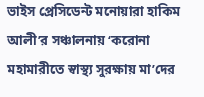ভাইস প্রেসিডেন্ট মনোয়ারা হাকিম আলী’র সঞ্চালনায় ‘করোনা মহামারীতে স্বাস্থ্য সুরক্ষায় মা’দের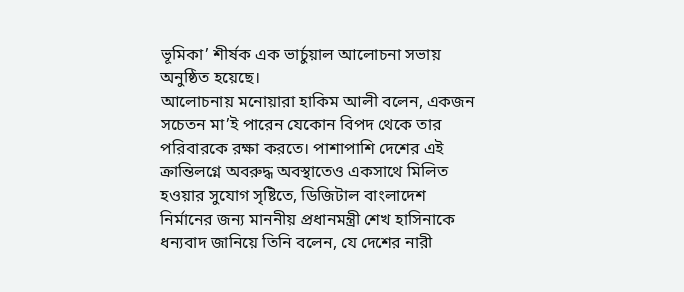ভূমিকা’ শীর্ষক এক ভার্চুয়াল আলোচনা সভায় অনুষ্ঠিত হয়েছে।
আলোচনায় মনোয়ারা হাকিম আলী বলেন, একজন সচেতন মা’ই পারেন যেকোন বিপদ থেকে তার পরিবারকে রক্ষা করতে। পাশাপাশি দেশের এই ক্রান্তিলগ্নে অবরুদ্ধ অবস্থাতেও একসাথে মিলিত হওয়ার সুযোগ সৃষ্টিতে, ডিজিটাল বাংলাদেশ নির্মানের জন্য মাননীয় প্রধানমন্ত্রী শেখ হাসিনাকে ধন্যবাদ জানিয়ে তিনি বলেন, যে দেশের নারী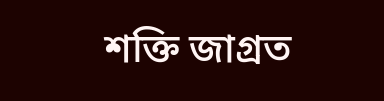শক্তি জাগ্রত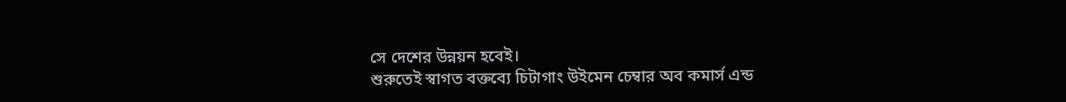সে দেশের উন্নয়ন হবেই।
শুরুতেই স্বাগত বক্তব্যে চিটাগাং উইমেন চেম্বার অব কমার্স এন্ড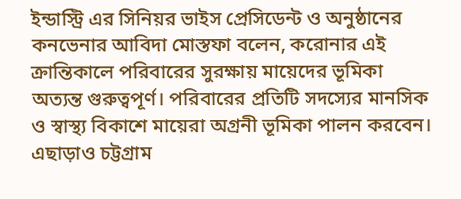ইন্ডাস্ট্রি এর সিনিয়র ভাইস প্রেসিডেন্ট ও অনুষ্ঠানের কনভেনার আবিদা মোস্তফা বলেন, করোনার এই ক্রান্তিকালে পরিবারের সুরক্ষায় মায়েদের ভূমিকা অত্যন্ত গুরুত্বপূর্ণ। পরিবারের প্রতিটি সদস্যের মানসিক ও স্বাস্থ্য বিকাশে মায়েরা অগ্রনী ভূমিকা পালন করবেন।
এছাড়াও চট্টগ্রাম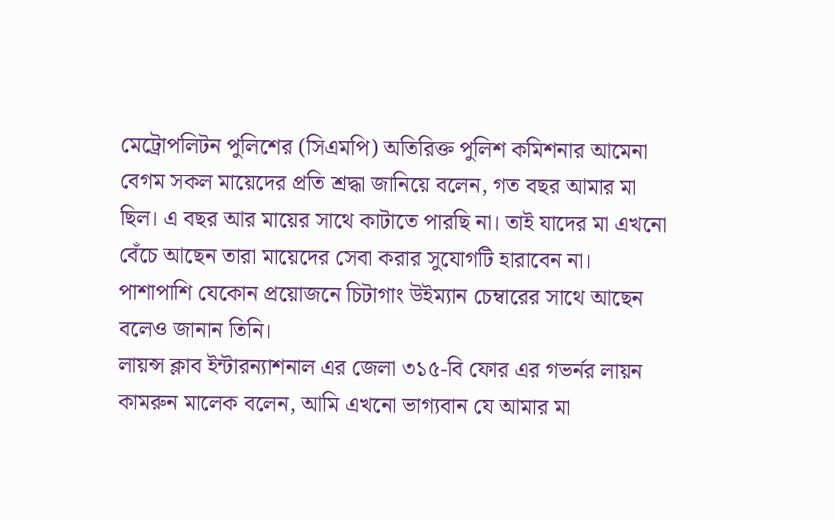মেট্রোপলিটন পুলিশের (সিএমপি) অতিরিক্ত পুলিশ কমিশনার আমেনা বেগম সকল মায়েদের প্রতি শ্রদ্ধা জানিয়ে বলেন, গত বছর আমার মা ছিল। এ বছর আর মায়ের সাথে কাটাতে পারছি না। তাই যাদের মা এখনো বেঁচে আছেন তারা মায়েদের সেবা করার সুযোগটি হারাবেন না। পাশাপাশি যেকোন প্রয়োজনে চিটাগাং উইম্যান চেম্বারের সাথে আছেন বলেও জানান তিনি।
লায়ন্স ক্লাব ইন্টারন্যাশনাল এর জেলা ৩১৫-বি ফোর এর গভর্নর লায়ন কামরুন মালেক বলেন, আমি এখনো ভাগ্যবান যে আমার মা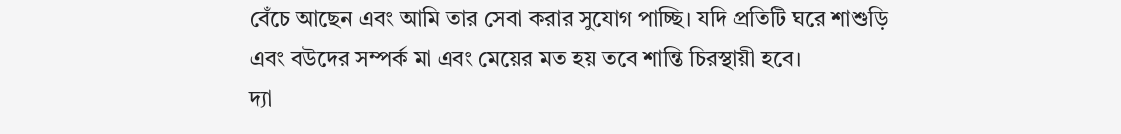বেঁচে আছেন এবং আমি তার সেবা করার সুযোগ পাচ্ছি। যদি প্রতিটি ঘরে শাশুড়ি এবং বউদের সম্পর্ক মা এবং মেয়ের মত হয় তবে শান্তি চিরস্থায়ী হবে।
দ্যা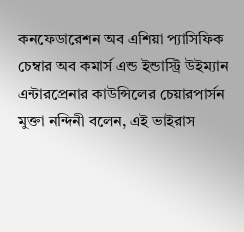কনফেডারেশন অব এশিয়া প্যাসিফিক চেম্বার অব কমার্স এন্ড ইন্ডাস্ট্রি উইম্যান এন্টারপ্রেনার কাউন্সিলের চেয়ারপার্সন মুক্তা নন্দিনী বলেন, এই ভাইরাস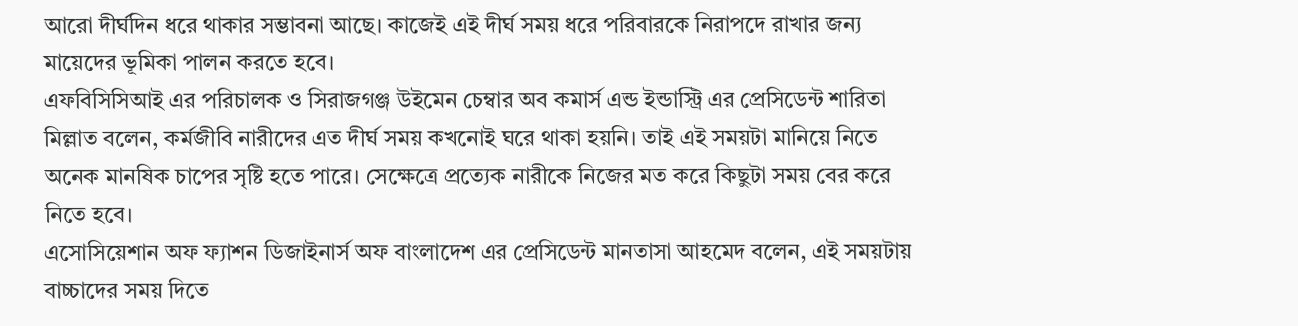আরো দীর্ঘদিন ধরে থাকার সম্ভাবনা আছে। কাজেই এই দীর্ঘ সময় ধরে পরিবারকে নিরাপদে রাখার জন্য মায়েদের ভূমিকা পালন করতে হবে।
এফবিসিসিআই এর পরিচালক ও সিরাজগঞ্জ উইমেন চেম্বার অব কমার্স এন্ড ইন্ডাস্ট্রি এর প্রেসিডেন্ট শারিতা মিল্লাত বলেন, কর্মজীবি নারীদের এত দীর্ঘ সময় কখনোই ঘরে থাকা হয়নি। তাই এই সময়টা মানিয়ে নিতে অনেক মানষিক চাপের সৃষ্টি হতে পারে। সেক্ষেত্রে প্রত্যেক নারীকে নিজের মত করে কিছুটা সময় বের করে নিতে হবে।
এসোসিয়েশান অফ ফ্যাশন ডিজাইনার্স অফ বাংলাদেশ এর প্রেসিডেন্ট মানতাসা আহমেদ বলেন, এই সময়টায় বাচ্চাদের সময় দিতে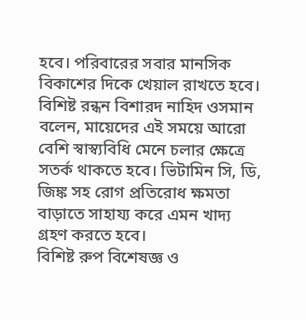হবে। পরিবারের সবার মানসিক বিকাশের দিকে খেয়াল রাখতে হবে।
বিশিষ্ট রন্ধন বিশারদ নাহিদ ওসমান বলেন, মায়েদের এই সময়ে আরো বেশি স্বাস্ব্যবিধি মেনে চলার ক্ষেত্রে সতর্ক থাকতে হবে। ভিটামিন সি, ডি, জিঙ্ক সহ রোগ প্রতিরোধ ক্ষমতা বাড়াতে সাহায্য করে এমন খাদ্য গ্রহণ করতে হবে।
বিশিষ্ট রুপ বিশেষজ্ঞ ও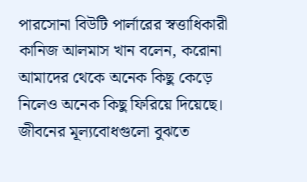পারসোনা বিউটি পার্লারের স্বত্তাধিকারী কানিজ আলমাস খান বলেন, করোনা আমাদের থেকে অনেক কিছু কেড়ে নিলেও অনেক কিছু ফিরিয়ে দিয়েছে। জীবনের মূল্যবোধগুলো বুঝতে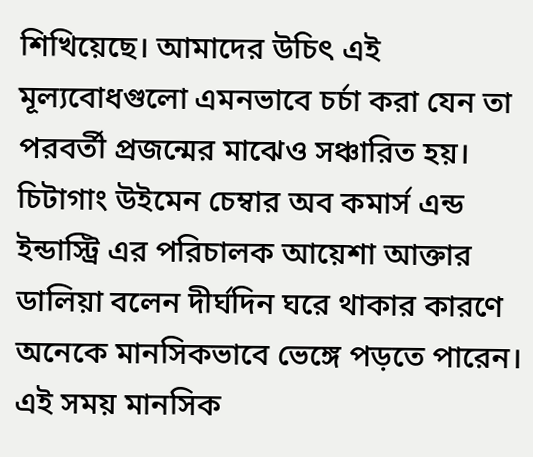শিখিয়েছে। আমাদের উচিৎ এই মূল্যবোধগুলো এমনভাবে চর্চা করা যেন তা পরবর্তী প্রজন্মের মাঝেও সঞ্চারিত হয়।
চিটাগাং উইমেন চেম্বার অব কমার্স এন্ড ইন্ডাস্ট্রি এর পরিচালক আয়েশা আক্তার ডালিয়া বলেন দীর্ঘদিন ঘরে থাকার কারণে অনেকে মানসিকভাবে ভেঙ্গে পড়তে পারেন। এই সময় মানসিক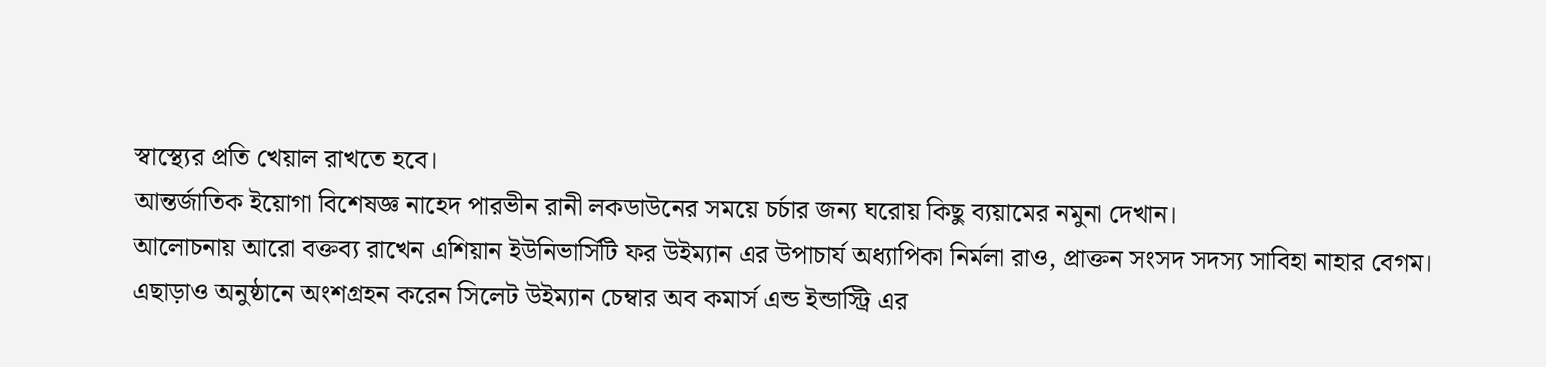স্বাস্থ্যের প্রতি খেয়াল রাখতে হবে।
আন্তর্জাতিক ইয়োগা বিশেষজ্ঞ নাহেদ পারভীন রানী লকডাউনের সময়ে চর্চার জন্য ঘরোয় কিছু ব্যয়ামের নমুনা দেখান।
আলোচনায় আরো বক্তব্য রাখেন এশিয়ান ইউনিভার্সিটি ফর উইম্যান এর উপাচার্য অধ্যাপিকা নির্মলা রাও, প্রাক্তন সংসদ সদস্য সাবিহা নাহার বেগম।
এছাড়াও অনুষ্ঠানে অংশগ্রহন করেন সিলেট উইম্যান চেম্বার অব কমার্স এন্ড ইন্ডাস্ট্রি এর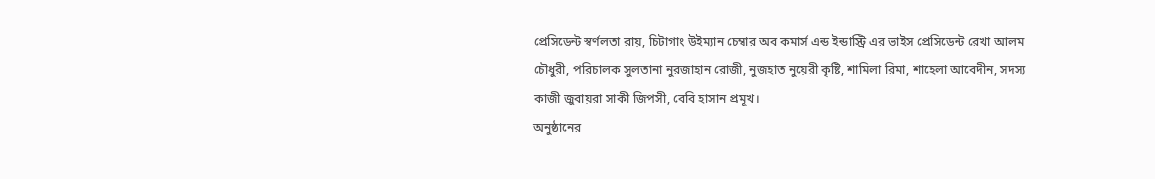প্রেসিডেন্ট স্বর্ণলতা রায়, চিটাগাং উইম্যান চেম্বার অব কমার্স এন্ড ইন্ডাস্ট্রি এর ভাইস প্রেসিডেন্ট রেখা আলম চৌধুরী, পরিচালক সুলতানা নুরজাহান রোজী, নুজহাত নুয়েরী কৃষ্টি, শামিলা রিমা, শাহেলা আবেদীন, সদস্য কাজী জুবায়রা সাকী জিপসী, বেবি হাসান প্রমূখ।
অনুষ্ঠানের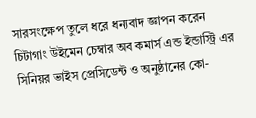সারসংক্ষেপ তুলে ধরে ধন্যবাদ জ্ঞাপন করেন চিটাগাং উইমেন চেম্বার অব কমার্স এন্ড ইন্ডাস্ট্রি এর সিনিয়র ভাইস প্রেসিডেন্ট ও অনুষ্ঠানের কো-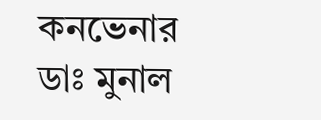কনভেনার ডাঃ মুনাল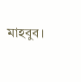মাহবুব।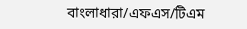বাংলাধারা/এফএস/টিএম